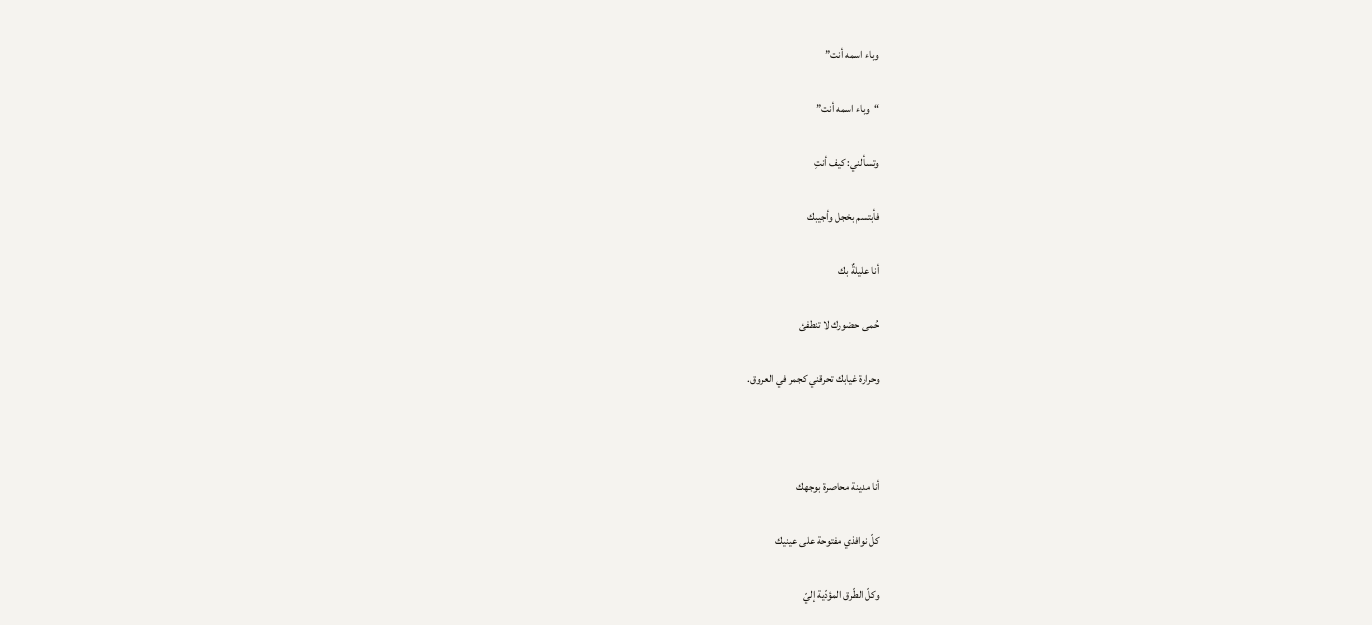وباء اسمه أنت”

“وباء اسمه أنت”

وتسألني: كيف أنتِ

فأبتسم بخجل وأجيبك

أنا عليلةٌ بك

حُمى حضورك لا تنطفئ

وحرارة غيابك تحرقني كجمر في العروق.



أنا مدينة محاصرة بوجهك

كلّ نوافذي مفتوحة على عينيك

وكلّ الطّرق المؤدّية إليّ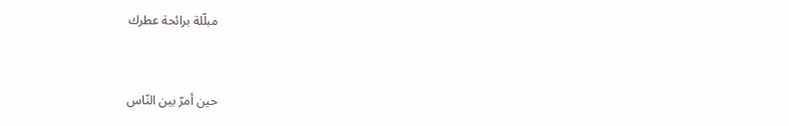مبلّلة برائحة عطرك



حين أمرّ بين النّاس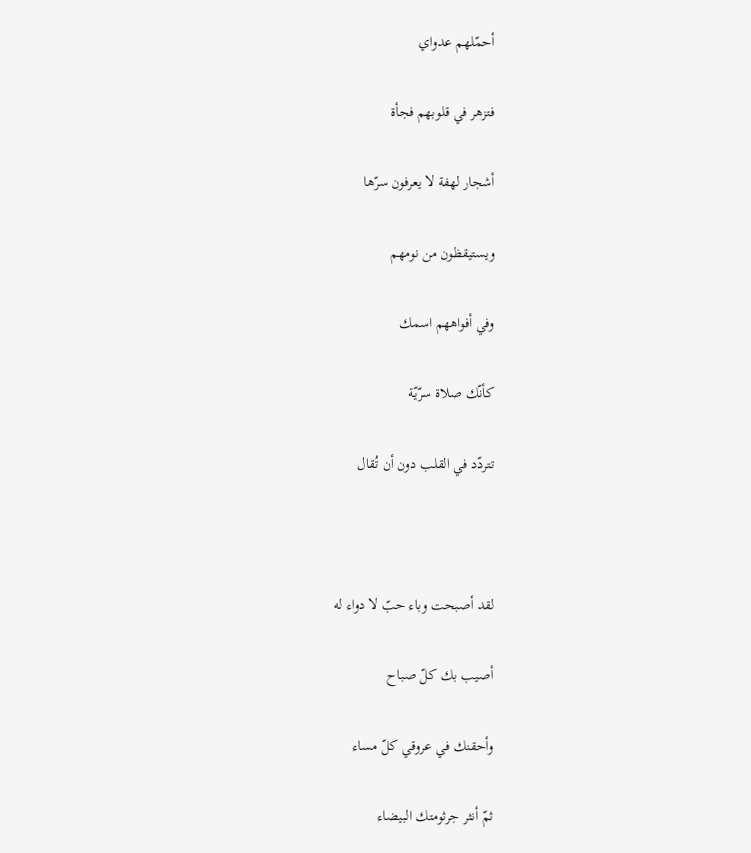أحمّلهم عدواي

فتزهر في قلوبهم فجأة

أشجار لهفة لا يعرفون سرّها

ويستيقظون من نومهم

وفي أفواههم اسمك

كأنّك صلاة سرّيّة

تتردّد في القلب دون أن تُقال



لقد أصبحت وباء حبّ لا دواء له

أصيب بك كلّ صباح

وأحقنك في عروقي كلّ مساء

ثمّ أنثر جرثومتك البيضاء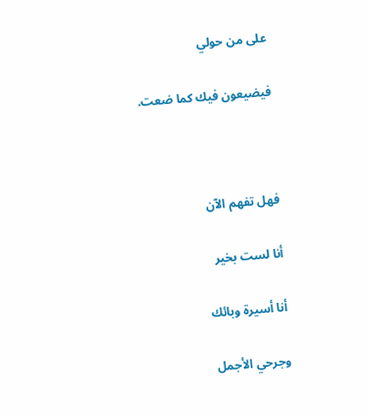على من حولي

فيضيعون فيك كما ضعت.



فهل تفهم الآن

أنا لست بخير

أنا أسيرة وبائك

وجرحي الأجمل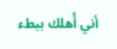أني أُهلك ببطء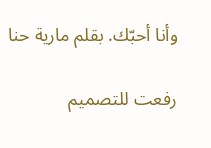وأنا أحبّك. بقلم مارية حنا

رفعت للتصميم